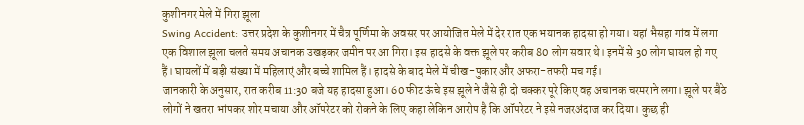कुशीनगर मेले में गिरा झूला
Swing Accident: उत्तर प्रदेश के कुशीनगर में चैत्र पूर्णिमा के अवसर पर आयोजित मेले में देर रात एक भयानक हादसा हो गया। यहां भैसहा गांव में लगा एक विशाल झूला चलते समय अचानक उखड़कर जमीन पर आ गिरा। इस हादसे के वक्त झूले पर करीब 80 लोग सवार थे। इनमें से 30 लोग घायल हो गए हैं। घायलों में बड़ी संख्या में महिलाएं और बच्चे शामिल हैं। हादसे के बाद मेले में चीख-पुकार और अफरा-तफरी मच गई।
जानकारी के अनुसार, रात करीब 11:30 बजे यह हादसा हुआ। 60 फीट ऊंचे इस झूले ने जैसे ही दो चक्कर पूरे किए वह अचानक चरमराने लगा। झूले पर बैठे लोगों ने खतरा भांपकर शोर मचाया और ऑपरेटर को रोकने के लिए कहा लेकिन आरोप है कि ऑपरेटर ने इसे नजरअंदाज कर दिया। कुछ ही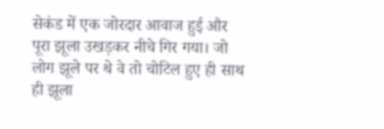सेकंड में एक जोरदार आवाज हुई और पूरा झूला उखड़कर नीचे गिर गया। जो लोग झूले पर थे वे तो चोटिल हुए ही साथ ही झूला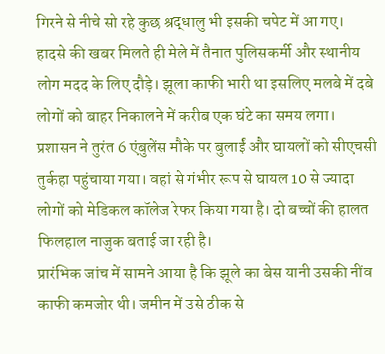गिरने से नीचे सो रहे कुछ श्रद्धालु भी इसकी चपेट में आ गए।
हादसे की खबर मिलते ही मेले में तैनात पुलिसकर्मी और स्थानीय लोग मदद के लिए दौड़े। झूला काफी भारी था इसलिए मलबे में दबे लोगों को बाहर निकालने में करीब एक घंटे का समय लगा। प्रशासन ने तुरंत 6 एंबुलेंस मौके पर बुलाईं और घायलों को सीएचसी तुर्कहा पहुंचाया गया। वहां से गंभीर रूप से घायल 10 से ज्यादा लोगों को मेडिकल कॉलेज रेफर किया गया है। दो बच्चों की हालत फिलहाल नाजुक बताई जा रही है।
प्रारंभिक जांच में सामने आया है कि झूले का बेस यानी उसकी नींव काफी कमजोर थी। जमीन में उसे ठीक से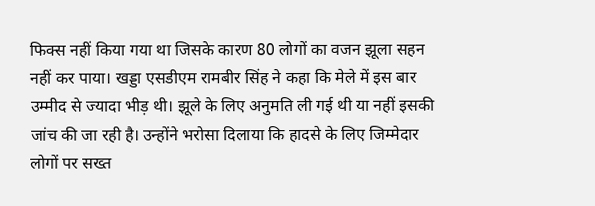फिक्स नहीं किया गया था जिसके कारण 80 लोगों का वजन झूला सहन नहीं कर पाया। खड्डा एसडीएम रामबीर सिंह ने कहा कि मेले में इस बार उम्मीद से ज्यादा भीड़ थी। झूले के लिए अनुमति ली गई थी या नहीं इसकी जांच की जा रही है। उन्होंने भरोसा दिलाया कि हादसे के लिए जिम्मेदार लोगों पर सख्त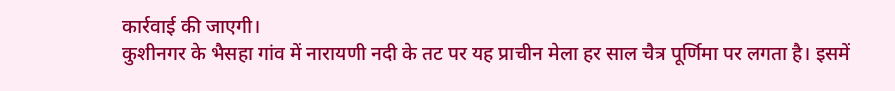कार्रवाई की जाएगी।
कुशीनगर के भैसहा गांव में नारायणी नदी के तट पर यह प्राचीन मेला हर साल चैत्र पूर्णिमा पर लगता है। इसमें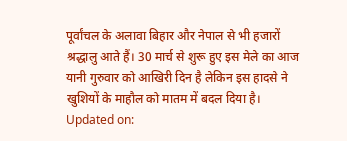पूर्वांचल के अलावा बिहार और नेपाल से भी हजारों श्रद्धालु आते हैं। 30 मार्च से शुरू हुए इस मेले का आज यानी गुरुवार को आखिरी दिन है लेकिन इस हादसे ने खुशियों के माहौल को मातम में बदल दिया है।
Updated on: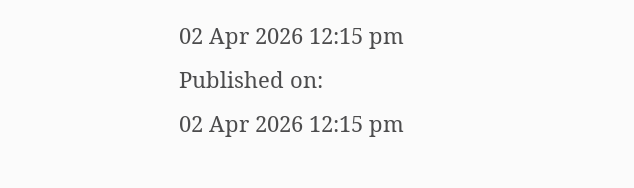02 Apr 2026 12:15 pm
Published on:
02 Apr 2026 12:15 pm